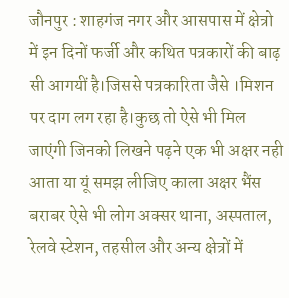जौनपुर : शाहगंज नगर और आसपास में क्षेत्रो में इन दिनों फर्जी और कथित पत्रकारों की बाढ़ सी आगयीं है।जिससे पत्रकारिता जैसे ।मिशन पर दाग लग रहा है।कुछ तो ऐसे भी मिल जाएंगी जिनको लिखने पढ़ने एक भी अक्षर नही आता या यूं समझ लीजिए काला अक्षर भैंस बराबर ऐसे भी लोग अक्सर थाना, अस्पताल, रेलवे स्टेशन, तहसील और अन्य क्षेत्रों में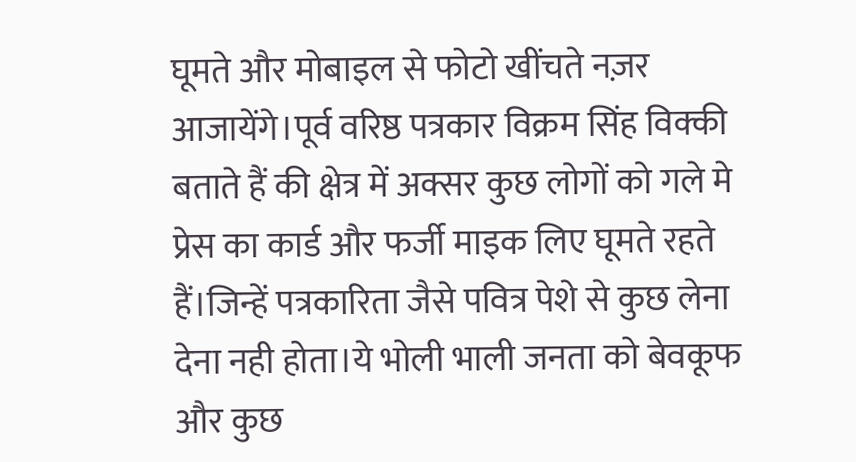घूमते और मोबाइल से फोटो खींचते नज़र आजायेंगे।पूर्व वरिष्ठ पत्रकार विक्रम सिंह विक्की बताते हैं की क्षेत्र में अक्सर कुछ लोगों को गले मे प्रेस का कार्ड और फर्जी माइक लिए घूमते रहते हैं।जिन्हें पत्रकारिता जैसे पवित्र पेशे से कुछ लेना देना नही होता।ये भोली भाली जनता को बेवकूफ और कुछ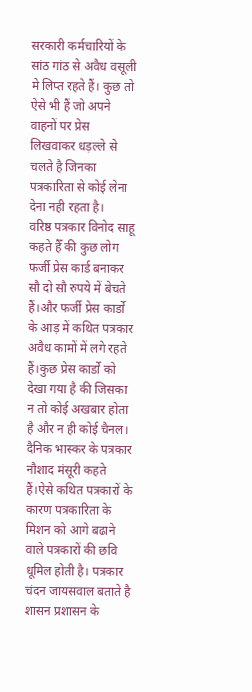सरकारी कर्मचारियों के सांठ गांठ से अवैध वसूली मे लिप्त रहते हैं। कुछ तो ऐसे भी हैं जो अपने वाहनों पर प्रेस लिखवाकर धड़ल्ले से चलते है जिनका पत्रकारिता से कोई लेना देना नही रहता है।
वरिष्ठ पत्रकार विनोद साहू कहते हैँ की कुछ लोग फर्जी प्रेस कार्ड बनाकर सौ दो सौ रुपये में बेचते हैं।और फर्जी प्रेस कार्डो के आड़ में कथित पत्रकार अवैध कामों में लगे रहते हैं।कुछ प्रेस कार्डो को देखा गया है की जिसका न तो कोई अखबार होता है और न ही कोई चैनल। दैनिक भास्कर के पत्रकार नौशाद मंसूरी कहते हैं।ऐसे कथित पत्रकारों के कारण पत्रकारिता के मिशन को आगे बढाने वाले पत्रकारों की छवि धूमिल होती है। पत्रकार चंदन जायसवाल बताते है शासन प्रशासन के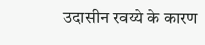उदासीन रवय्ये के कारण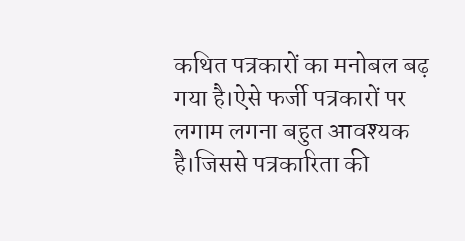कथित पत्रकारों का मनोबल बढ़ गया है।ऐसे फर्जी पत्रकारों पर लगाम लगना बहुत आवश्यक है।जिससे पत्रकारिता की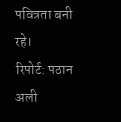पवित्रता बनी रहे।
रिपोर्ट: पठान अली